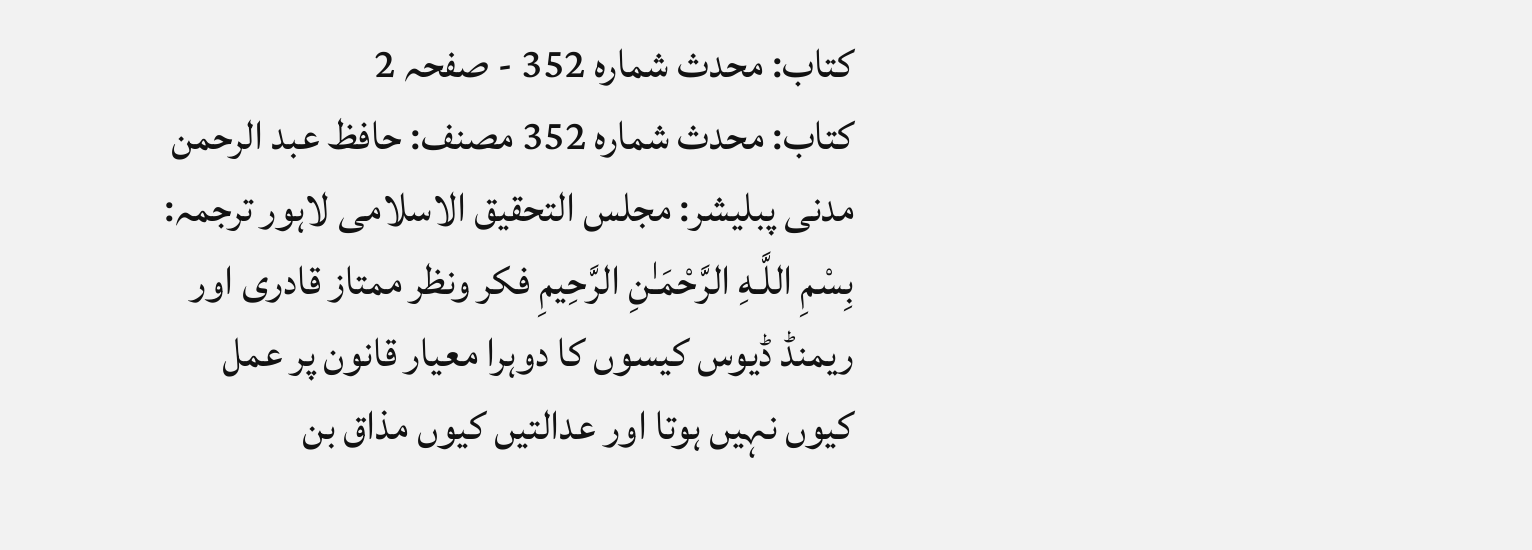کتاب: محدث شمارہ 352 - صفحہ 2
کتاب: محدث شمارہ 352 مصنف: حافظ عبد الرحمن مدنی پبلیشر: مجلس التحقیق الاسلامی لاہور ترجمہ: بِسْمِ اللَّـهِ الرَّحْمَـٰنِ الرَّحِيمِ فکر ونظر ممتاز قادری اور ریمنڈ ڈیوس کیسوں کا دوہرا معیار قانون پر عمل کیوں نہیں ہوتا اور عدالتیں کیوں مذاق بن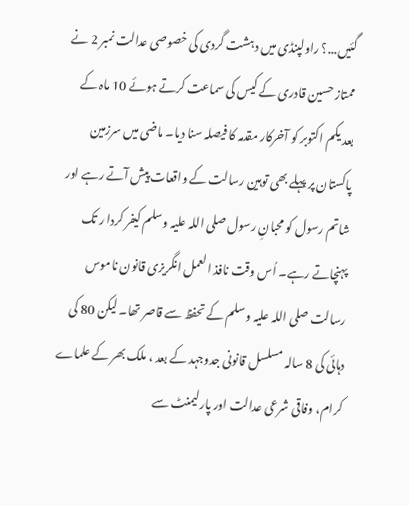گئیں...؟ راولپنڈی میں دہشت گردی کی خصوصی عدالت نمبر 2 نے ممتاز حسین قادری کے کیس کی سماعت کرتے ہوئے 10 ماہ کے بعد یکم اکتوبر کو آخرکار مقدمہ کا فیصلہ سنا دیا۔ ماضی میں سرزمین پاکستان پر پہلے بھی توہین رسالت کے واقعات پیش آتے رہے اور شاتم رسول کو محبانِ رسول صلی اللہ علیہ وسلم کیفر کردا ر تک پہنچاتے رہے۔ اُس وقت نافذ العمل انگریزی قانون ناموس رسالت صلی اللہ علیہ وسلم کے تحفظ سے قاصر تھا۔ لیکن 80 کی دہائی کی 8 سالہ مسلسل قانونی جدوجہد کے بعد ، ملک بھر کے علماے کرام، وفاقی شرعی عدالت اور پارلیمنٹ سے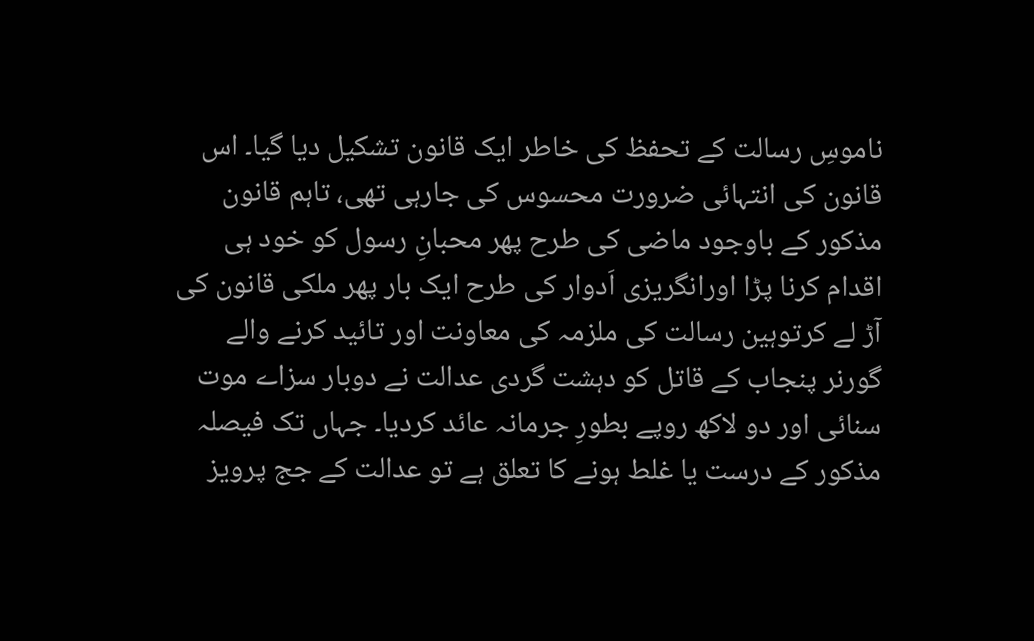ناموسِ رسالت کے تحفظ کی خاطر ایک قانون تشکیل دیا گیا۔ اس قانون کی انتہائی ضرورت محسوس کی جارہی تھی، تاہم قانون مذکور کے باوجود ماضی کی طرح پھر محبانِ رسول کو خود ہی اقدام کرنا پڑا اورانگریزی اَدوار کی طرح ایک بار پھر ملکی قانون کی آڑ لے کرتوہین رسالت کی ملزمہ کی معاونت اور تائید کرنے والے گورنر پنجاب کے قاتل کو دہشت گردی عدالت نے دوبار سزاے موت سنائی اور دو لاکھ روپے بطورِ جرمانہ عائد کردیا۔ جہاں تک فیصلہ مذکور کے درست یا غلط ہونے کا تعلق ہے تو عدالت کے جج پرویز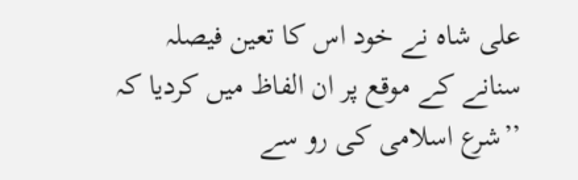علی شاہ نے خود اس کا تعین فیصلہ سنانے کے موقع پر ان الفاظ میں کردیا کہ ’’شرع اسلامی کی رو سے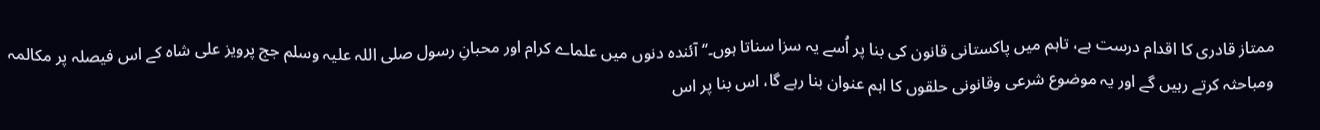ممتاز قادری کا اقدام درست ہے، تاہم میں پاکستانی قانون کی بنا پر اُسے یہ سزا سناتا ہوں۔‘‘ آئندہ دنوں میں علماے کرام اور محبانِ رسول صلی اللہ علیہ وسلم جج پرویز علی شاہ کے اس فیصلہ پر مکالمہ ومباحثہ کرتے رہیں گے اور یہ موضوع شرعی وقانونی حلقوں کا اہم عنوان بنا رہے گا، اس بنا پر اس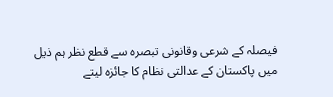فیصلہ کے شرعی وقانونی تبصرہ سے قطع نظر ہم ذیل میں پاکستان کے عدالتی نظام کا جائزہ لیتے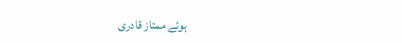ہوئے ممتاز قادری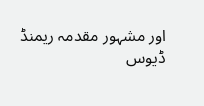اور مشہور مقدمہ ریمنڈ ڈیوس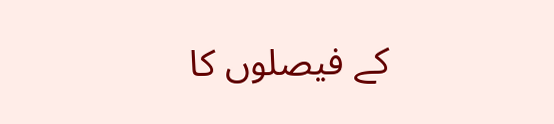کے فیصلوں کا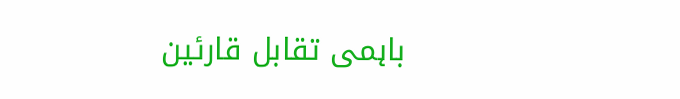باہمی تقابل قارئین